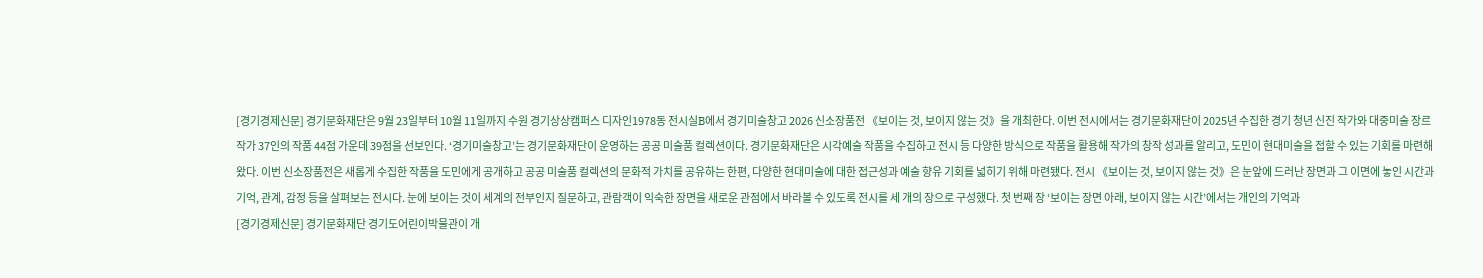[경기경제신문] 경기문화재단은 9월 23일부터 10월 11일까지 수원 경기상상캠퍼스 디자인1978동 전시실B에서 경기미술창고 2026 신소장품전 《보이는 것, 보이지 않는 것》을 개최한다. 이번 전시에서는 경기문화재단이 2025년 수집한 경기 청년 신진 작가와 대중미술 장르 작가 37인의 작품 44점 가운데 39점을 선보인다. ‘경기미술창고’는 경기문화재단이 운영하는 공공 미술품 컬렉션이다. 경기문화재단은 시각예술 작품을 수집하고 전시 등 다양한 방식으로 작품을 활용해 작가의 창작 성과를 알리고, 도민이 현대미술을 접할 수 있는 기회를 마련해 왔다. 이번 신소장품전은 새롭게 수집한 작품을 도민에게 공개하고 공공 미술품 컬렉션의 문화적 가치를 공유하는 한편, 다양한 현대미술에 대한 접근성과 예술 향유 기회를 넓히기 위해 마련됐다. 전시 《보이는 것, 보이지 않는 것》은 눈앞에 드러난 장면과 그 이면에 놓인 시간과 기억, 관계, 감정 등을 살펴보는 전시다. 눈에 보이는 것이 세계의 전부인지 질문하고, 관람객이 익숙한 장면을 새로운 관점에서 바라볼 수 있도록 전시를 세 개의 장으로 구성했다. 첫 번째 장 ‘보이는 장면 아래, 보이지 않는 시간’에서는 개인의 기억과
[경기경제신문] 경기문화재단 경기도어린이박물관이 개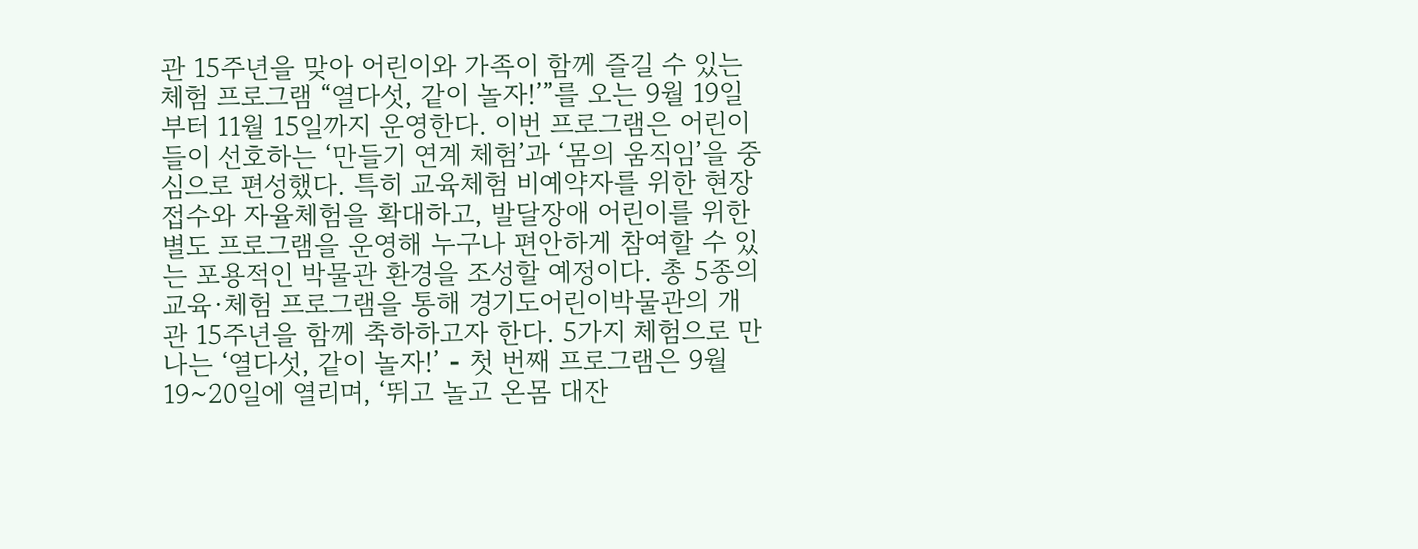관 15주년을 맞아 어린이와 가족이 함께 즐길 수 있는 체험 프로그램 “열다섯, 같이 놀자!’”를 오는 9월 19일부터 11월 15일까지 운영한다. 이번 프로그램은 어린이들이 선호하는 ‘만들기 연계 체험’과 ‘몸의 움직임’을 중심으로 편성했다. 특히 교육체험 비예약자를 위한 현장 접수와 자율체험을 확대하고, 발달장애 어린이를 위한 별도 프로그램을 운영해 누구나 편안하게 참여할 수 있는 포용적인 박물관 환경을 조성할 예정이다. 총 5종의 교육·체험 프로그램을 통해 경기도어린이박물관의 개관 15주년을 함께 축하하고자 한다. 5가지 체험으로 만나는 ‘열다섯, 같이 놀자!’ ⁃ 첫 번째 프로그램은 9월 19~20일에 열리며, ‘뛰고 놀고 온몸 대잔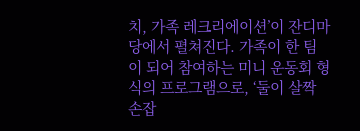치, 가족 레크리에이션’이 잔디마당에서 펼쳐진다. 가족이 한 팀이 되어 참여하는 미니 운동회 형식의 프로그램으로, ‘둘이 살짝 손잡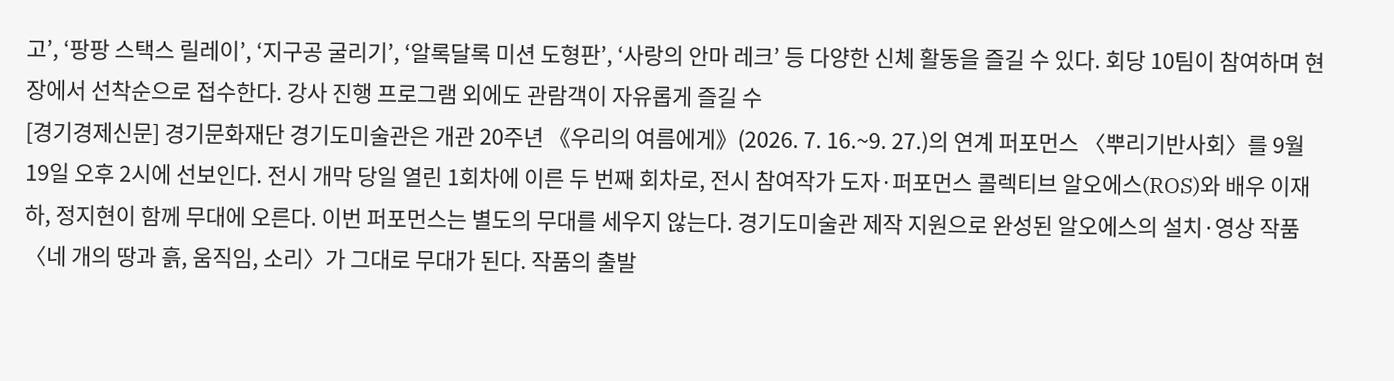고’, ‘팡팡 스택스 릴레이’, ‘지구공 굴리기’, ‘알록달록 미션 도형판’, ‘사랑의 안마 레크’ 등 다양한 신체 활동을 즐길 수 있다. 회당 10팀이 참여하며 현장에서 선착순으로 접수한다. 강사 진행 프로그램 외에도 관람객이 자유롭게 즐길 수
[경기경제신문] 경기문화재단 경기도미술관은 개관 20주년 《우리의 여름에게》(2026. 7. 16.~9. 27.)의 연계 퍼포먼스 〈뿌리기반사회〉를 9월 19일 오후 2시에 선보인다. 전시 개막 당일 열린 1회차에 이른 두 번째 회차로, 전시 참여작가 도자·퍼포먼스 콜렉티브 알오에스(ROS)와 배우 이재하, 정지현이 함께 무대에 오른다. 이번 퍼포먼스는 별도의 무대를 세우지 않는다. 경기도미술관 제작 지원으로 완성된 알오에스의 설치·영상 작품 〈네 개의 땅과 흙, 움직임, 소리〉가 그대로 무대가 된다. 작품의 출발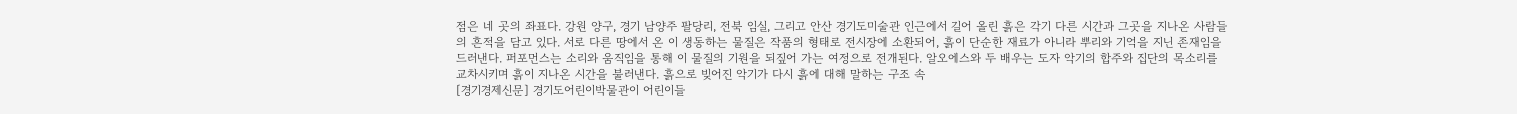점은 네 곳의 좌표다. 강원 양구, 경기 남양주 팔당리, 전북 임실, 그리고 안산 경기도미술관 인근에서 길어 올린 흙은 각기 다른 시간과 그곳을 지나온 사람들의 흔적을 담고 있다. 서로 다른 땅에서 온 이 생동하는 물질은 작품의 형태로 전시장에 소환되어, 흙이 단순한 재료가 아니라 뿌리와 기억을 지닌 존재임을 드러낸다. 퍼포먼스는 소리와 움직임을 통해 이 물질의 기원을 되짚어 가는 여정으로 전개된다. 알오에스와 두 배우는 도자 악기의 합주와 집단의 목소리를 교차시키며 흙이 지나온 시간을 불러낸다. 흙으로 빚어진 악기가 다시 흙에 대해 말하는 구조 속
[경기경제신문] 경기도어린이박물관이 어린이들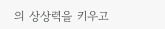의 상상력을 키우고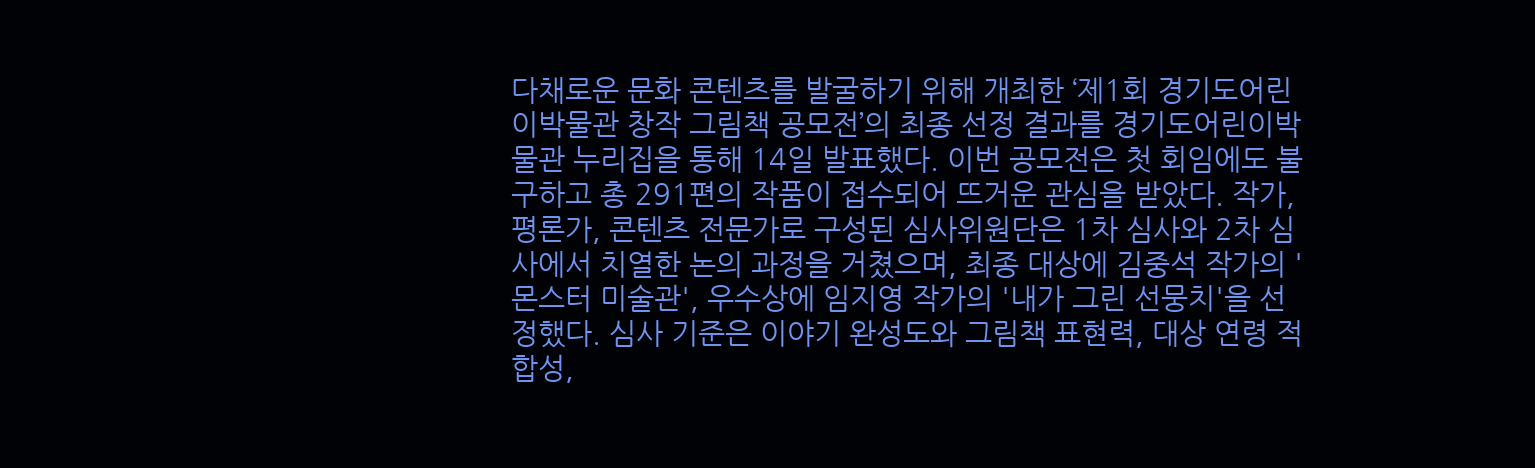다채로운 문화 콘텐츠를 발굴하기 위해 개최한 ‘제1회 경기도어린이박물관 창작 그림책 공모전’의 최종 선정 결과를 경기도어린이박물관 누리집을 통해 14일 발표했다. 이번 공모전은 첫 회임에도 불구하고 총 291편의 작품이 접수되어 뜨거운 관심을 받았다. 작가, 평론가, 콘텐츠 전문가로 구성된 심사위원단은 1차 심사와 2차 심사에서 치열한 논의 과정을 거쳤으며, 최종 대상에 김중석 작가의 '몬스터 미술관', 우수상에 임지영 작가의 '내가 그린 선뭉치'을 선정했다. 심사 기준은 이야기 완성도와 그림책 표현력, 대상 연령 적합성,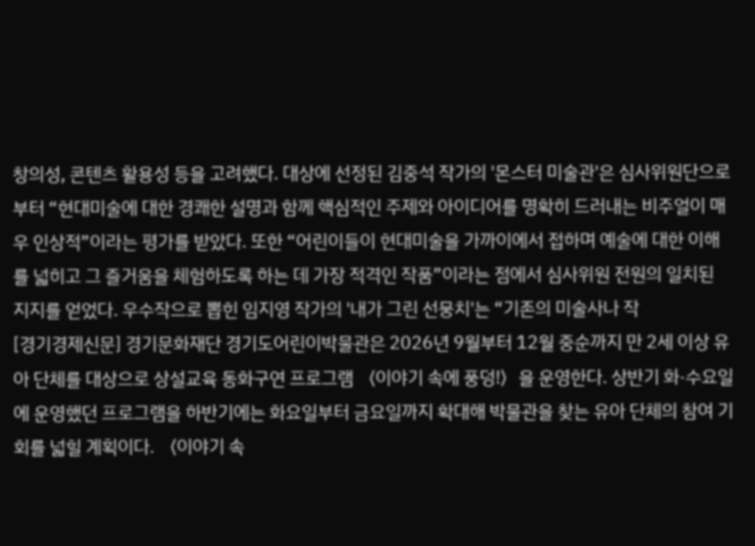창의성, 콘텐츠 활용성 등을 고려했다. 대상에 선정된 김중석 작가의 '몬스터 미술관'은 심사위원단으로부터 “현대미술에 대한 경쾌한 설명과 함께 핵심적인 주제와 아이디어를 명확히 드러내는 비주얼이 매우 인상적”이라는 평가를 받았다. 또한 “어린이들이 현대미술을 가까이에서 접하며 예술에 대한 이해를 넓히고 그 즐거움을 체험하도록 하는 데 가장 적격인 작품”이라는 점에서 심사위원 전원의 일치된 지지를 얻었다. 우수작으로 뽑힌 임지영 작가의 '내가 그린 선뭉치'는 “기존의 미술사나 작
[경기경제신문] 경기문화재단 경기도어린이박물관은 2026년 9월부터 12월 중순까지 만 2세 이상 유아 단체를 대상으로 상설교육 동화구연 프로그램 〈이야기 속에 풍덩!〉을 운영한다. 상반기 화·수요일에 운영했던 프로그램을 하반기에는 화요일부터 금요일까지 확대해 박물관을 찾는 유아 단체의 참여 기회를 넓힐 계획이다. 〈이야기 속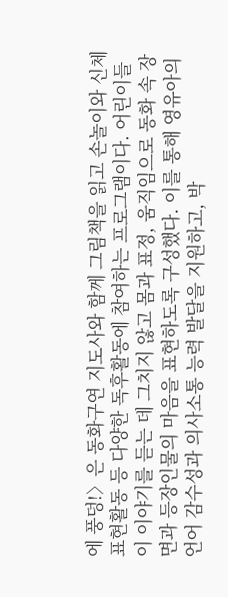에 풍덩!〉은 동화구연 지도사와 함께 그림책을 읽고 손놀이와 신체 표현활동 등 다양한 독후활동에 참여하는 프로그램이다. 어린이들이 이야기를 듣는 데 그치지 않고 몸과 표정, 움직임으로 동화 속 장면과 등장인물의 마음을 표현하도록 구성했다. 이를 통해 영유아의 언어 감수성과 의사소통 능력 발달을 지원하고, 박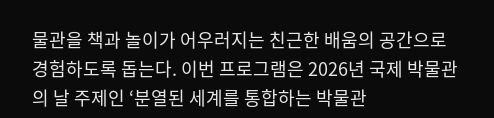물관을 책과 놀이가 어우러지는 친근한 배움의 공간으로 경험하도록 돕는다. 이번 프로그램은 2026년 국제 박물관의 날 주제인 ‘분열된 세계를 통합하는 박물관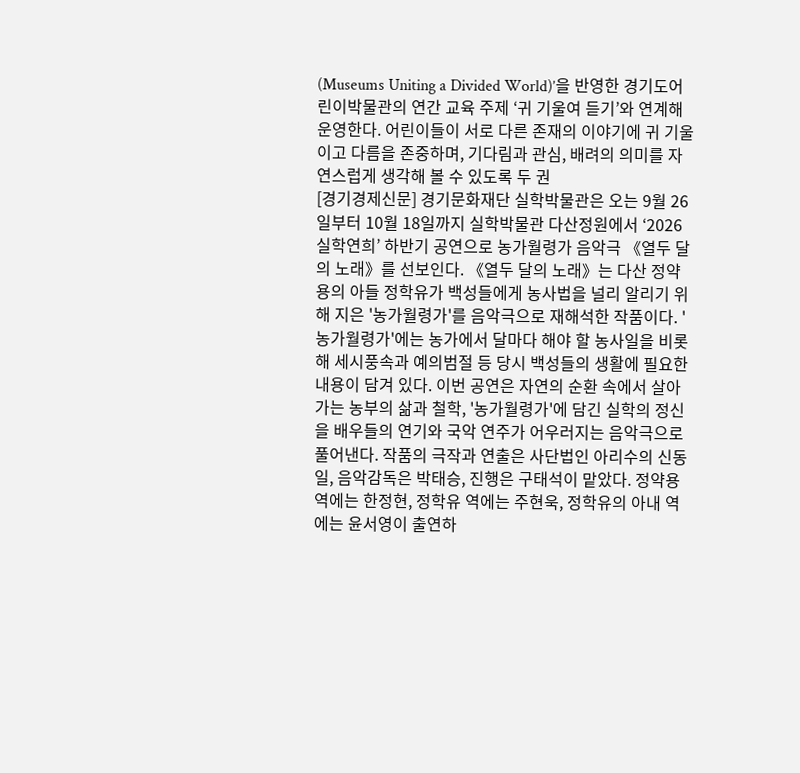(Museums Uniting a Divided World)’을 반영한 경기도어린이박물관의 연간 교육 주제 ‘귀 기울여 듣기’와 연계해 운영한다. 어린이들이 서로 다른 존재의 이야기에 귀 기울이고 다름을 존중하며, 기다림과 관심, 배려의 의미를 자연스럽게 생각해 볼 수 있도록 두 권
[경기경제신문] 경기문화재단 실학박물관은 오는 9월 26일부터 10월 18일까지 실학박물관 다산정원에서 ‘2026 실학연희’ 하반기 공연으로 농가월령가 음악극 《열두 달의 노래》를 선보인다. 《열두 달의 노래》는 다산 정약용의 아들 정학유가 백성들에게 농사법을 널리 알리기 위해 지은 '농가월령가'를 음악극으로 재해석한 작품이다. '농가월령가'에는 농가에서 달마다 해야 할 농사일을 비롯해 세시풍속과 예의범절 등 당시 백성들의 생활에 필요한 내용이 담겨 있다. 이번 공연은 자연의 순환 속에서 살아가는 농부의 삶과 철학, '농가월령가'에 담긴 실학의 정신을 배우들의 연기와 국악 연주가 어우러지는 음악극으로 풀어낸다. 작품의 극작과 연출은 사단법인 아리수의 신동일, 음악감독은 박태승, 진행은 구태석이 맡았다. 정약용 역에는 한정현, 정학유 역에는 주현욱, 정학유의 아내 역에는 윤서영이 출연하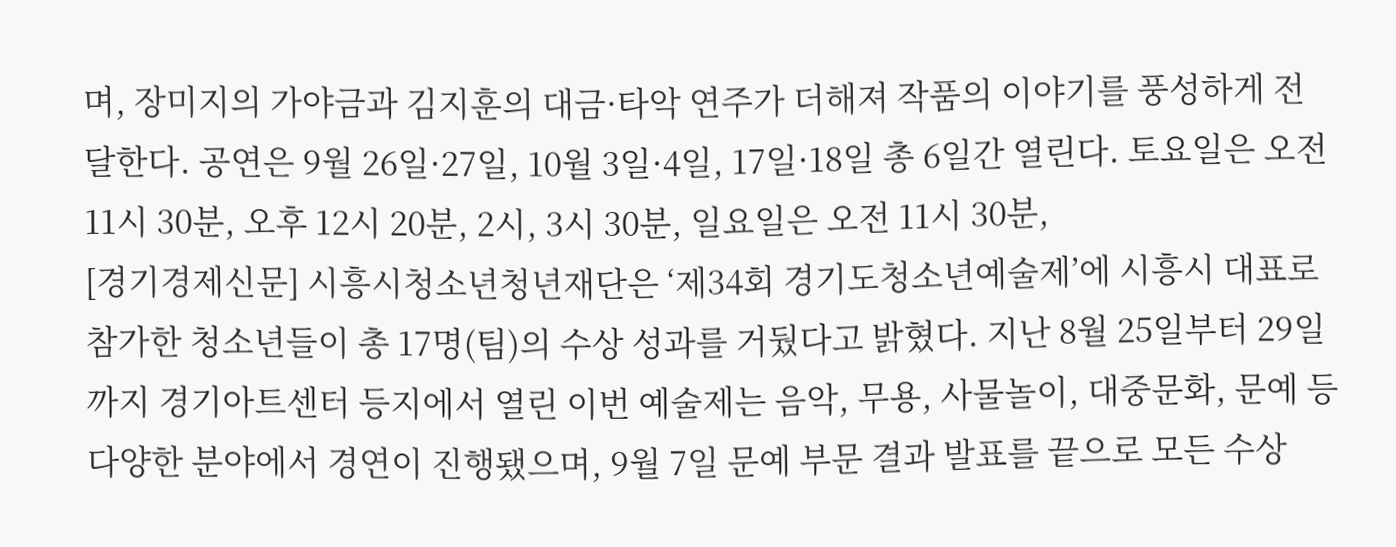며, 장미지의 가야금과 김지훈의 대금·타악 연주가 더해져 작품의 이야기를 풍성하게 전달한다. 공연은 9월 26일·27일, 10월 3일·4일, 17일·18일 총 6일간 열린다. 토요일은 오전 11시 30분, 오후 12시 20분, 2시, 3시 30분, 일요일은 오전 11시 30분,
[경기경제신문] 시흥시청소년청년재단은 ‘제34회 경기도청소년예술제’에 시흥시 대표로 참가한 청소년들이 총 17명(팀)의 수상 성과를 거뒀다고 밝혔다. 지난 8월 25일부터 29일까지 경기아트센터 등지에서 열린 이번 예술제는 음악, 무용, 사물놀이, 대중문화, 문예 등 다양한 분야에서 경연이 진행됐으며, 9월 7일 문예 부문 결과 발표를 끝으로 모든 수상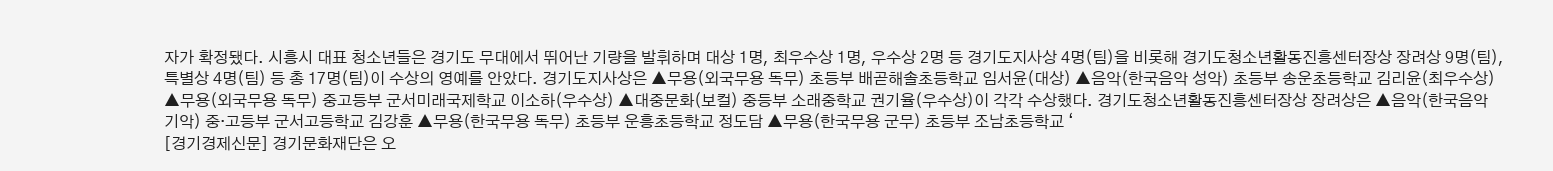자가 확정됐다. 시흥시 대표 청소년들은 경기도 무대에서 뛰어난 기량을 발휘하며 대상 1명, 최우수상 1명, 우수상 2명 등 경기도지사상 4명(팀)을 비롯해 경기도청소년활동진흥센터장상 장려상 9명(팀), 특별상 4명(팀) 등 총 17명(팀)이 수상의 영예를 안았다. 경기도지사상은 ▲무용(외국무용 독무) 초등부 배곧해솔초등학교 임서윤(대상) ▲음악(한국음악 성악) 초등부 송운초등학교 김리윤(최우수상) ▲무용(외국무용 독무) 중고등부 군서미래국제학교 이소하(우수상) ▲대중문화(보컬) 중등부 소래중학교 권기율(우수상)이 각각 수상했다. 경기도청소년활동진흥센터장상 장려상은 ▲음악(한국음악 기악) 중·고등부 군서고등학교 김강훈 ▲무용(한국무용 독무) 초등부 운흥초등학교 정도담 ▲무용(한국무용 군무) 초등부 조남초등학교 ‘
[경기경제신문] 경기문화재단은 오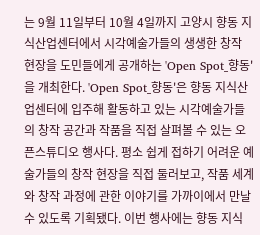는 9월 11일부터 10월 4일까지 고양시 향동 지식산업센터에서 시각예술가들의 생생한 창작 현장을 도민들에게 공개하는 'Open Spot_향동'을 개최한다. 'Open Spot_향동'은 향동 지식산업센터에 입주해 활동하고 있는 시각예술가들의 창작 공간과 작품을 직접 살펴볼 수 있는 오픈스튜디오 행사다. 평소 쉽게 접하기 어려운 예술가들의 창작 현장을 직접 둘러보고, 작품 세계와 창작 과정에 관한 이야기를 가까이에서 만날 수 있도록 기획됐다. 이번 행사에는 향동 지식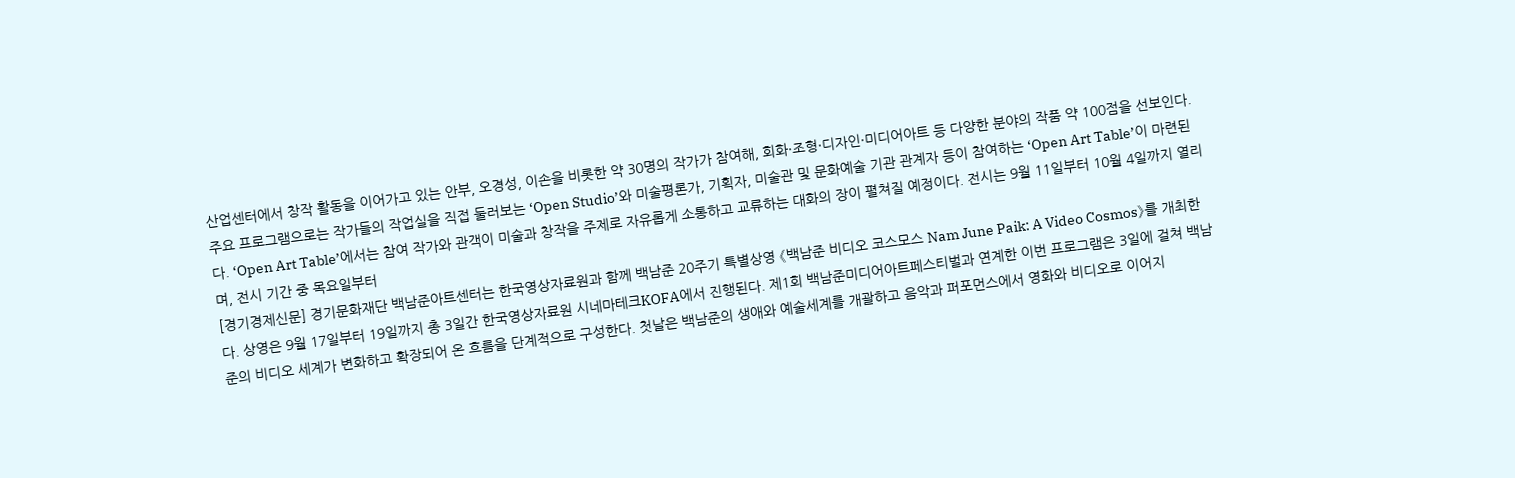산업센터에서 창작 활동을 이어가고 있는 안부, 오경성, 이손을 비롯한 약 30명의 작가가 참여해, 회화·조형·디자인·미디어아트 등 다양한 분야의 작품 약 100점을 선보인다. 주요 프로그램으로는 작가들의 작업실을 직접 둘러보는 ‘Open Studio’와 미술평론가, 기획자, 미술관 및 문화예술 기관 관계자 등이 참여하는 ‘Open Art Table’이 마련된다. ‘Open Art Table’에서는 참여 작가와 관객이 미술과 창작을 주제로 자유롭게 소통하고 교류하는 대화의 장이 펼쳐질 예정이다. 전시는 9월 11일부터 10월 4일까지 열리며, 전시 기간 중 목요일부터
[경기경제신문] 경기문화재단 백남준아트센터는 한국영상자료원과 함께 백남준 20주기 특별상영 《백남준 비디오 코스모스 Nam June Paik: A Video Cosmos》를 개최한다. 상영은 9월 17일부터 19일까지 총 3일간 한국영상자료원 시네마테크KOFA에서 진행된다. 제1회 백남준미디어아트페스티벌과 연계한 이번 프로그램은 3일에 걸쳐 백남준의 비디오 세계가 변화하고 확장되어 온 흐름을 단계적으로 구성한다. 첫날은 백남준의 생애와 예술세계를 개괄하고 음악과 퍼포먼스에서 영화와 비디오로 이어지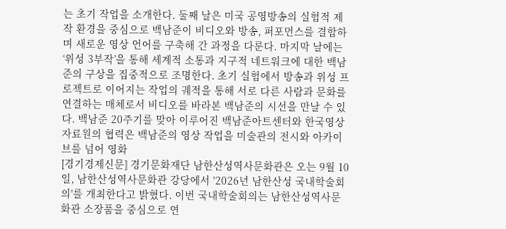는 초기 작업을 소개한다. 둘째 날은 미국 공영방송의 실험적 제작 환경을 중심으로 백남준이 비디오와 방송, 퍼포먼스를 결합하며 새로운 영상 언어를 구축해 간 과정을 다룬다. 마지막 날에는 ‘위성 3부작’을 통해 세계적 소통과 지구적 네트워크에 대한 백남준의 구상을 집중적으로 조명한다. 초기 실험에서 방송과 위성 프로젝트로 이어지는 작업의 궤적을 통해 서로 다른 사람과 문화를 연결하는 매체로서 비디오를 바라본 백남준의 시선을 만날 수 있다. 백남준 20주기를 맞아 이루어진 백남준아트센터와 한국영상자료원의 협력은 백남준의 영상 작업을 미술관의 전시와 아카이브를 넘어 영화
[경기경제신문] 경기문화재단 남한산성역사문화관은 오는 9월 10일, 남한산성역사문화관 강당에서 '2026년 남한산성 국내학술회의'를 개최한다고 밝혔다. 이번 국내학술회의는 남한산성역사문화관 소장품을 중심으로 연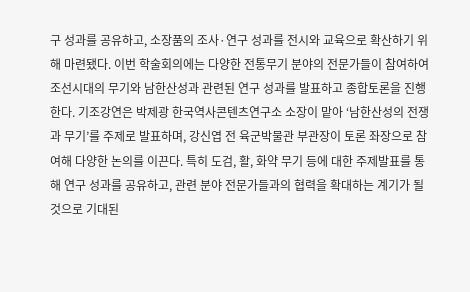구 성과를 공유하고, 소장품의 조사·연구 성과를 전시와 교육으로 확산하기 위해 마련됐다. 이번 학술회의에는 다양한 전통무기 분야의 전문가들이 참여하여 조선시대의 무기와 남한산성과 관련된 연구 성과를 발표하고 종합토론을 진행한다. 기조강연은 박제광 한국역사콘텐츠연구소 소장이 맡아 ‘남한산성의 전쟁과 무기’를 주제로 발표하며, 강신엽 전 육군박물관 부관장이 토론 좌장으로 참여해 다양한 논의를 이끈다. 특히 도검, 활, 화약 무기 등에 대한 주제발표를 통해 연구 성과를 공유하고, 관련 분야 전문가들과의 협력을 확대하는 계기가 될 것으로 기대된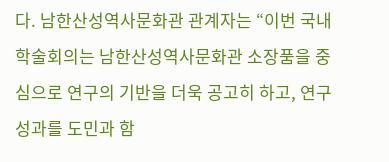다. 남한산성역사문화관 관계자는 “이번 국내학술회의는 남한산성역사문화관 소장품을 중심으로 연구의 기반을 더욱 공고히 하고, 연구 성과를 도민과 함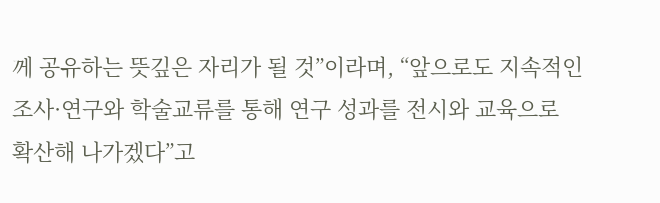께 공유하는 뜻깊은 자리가 될 것”이라며, “앞으로도 지속적인 조사·연구와 학술교류를 통해 연구 성과를 전시와 교육으로 확산해 나가겠다”고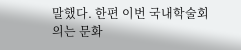말했다. 한편 이번 국내학술회의는 문화